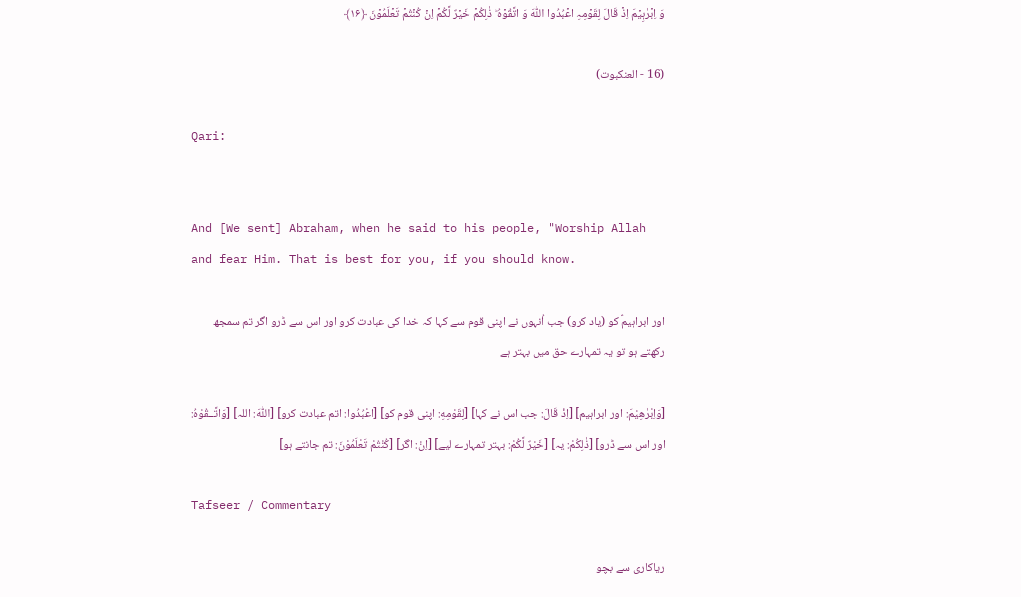وَ اِبۡرٰہِیۡمَ اِذۡ قَالَ لِقَوۡمِہِ اعۡبُدُوا اللّٰہَ وَ اتَّقُوۡہُ ؕ ذٰلِکُمۡ خَیۡرٌ لَّکُمۡ اِنۡ کُنۡتُمۡ تَعۡلَمُوۡنَ ﴿۱۶﴾

(16 - العنکبوت)

Qari:


And [We sent] Abraham, when he said to his people, "Worship Allah and fear Him. That is best for you, if you should know.

اور ابراہیمؑ کو (یاد کرو) جب اُنہوں نے اپنی قوم سے کہا کہ خدا کی عبادت کرو اور اس سے ڈرو اگر تم سمجھ رکھتے ہو تو یہ تمہارے حق میں بہتر ہے

[وَاِبْرٰهِيْمَ: اور ابراہیم] [اِذْ قَالَ: جب اس نے کہا] [لِقَوْمِهِ: اپنی قوم کو] [اعْبُدُوا: اتم عبادت کرو] [اللّٰهَ: اللہ] [وَاتَّــقُوْهُ: اور اس سے ڈرو] [ذٰلِكُمْ: یہ] [خَيْرٌ لَّكُمْ: بہتر تمہارے لیے] [اِنْ: اگر] [كُنْتُمْ تَعْلَمُوْنَ: تم جانتے ہو]

Tafseer / Commentary

ریاکاری سے بچو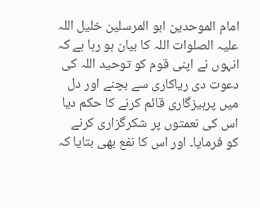امام الموحدین ابو المرسلین خلیل اللہ علیہ الصلوات اللہ کا بیان ہو رہا ہے کہ انہوں نے اپنی قوم کو توحید اللہ کی دعوت دی ریاکاری سے بچنے اور دل میں پرہیزگاری قائم کرنے کا حکم دیا اس کی نعمتوں پر شکرگزاری کرنے کو فرمایا۔ اور اس کا نفع بھی بتایا کہ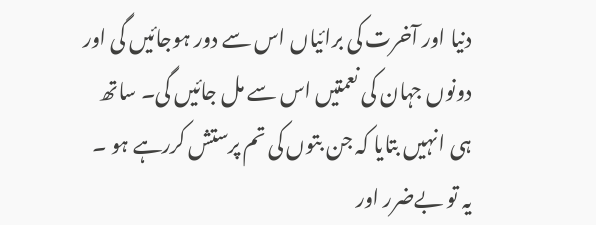دنیا اور آخرت کی برائیاں اس سے دور ہوجائیں گی اور دونوں جہان کی نعمتیں اس سے مل جائیں گی۔ ساتھ ہی انہیں بتایا کہ جن بتوں کی تم پرستش کررہے ہو ۔ یہ تو بےضرر اور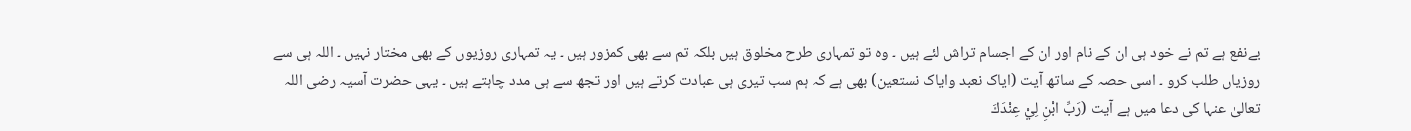بےنفع ہے تم نے خود ہی ان کے نام اور ان کے اجسام تراش لئے ہیں ۔ وہ تو تمہاری طرح مخلوق ہیں بلکہ تم سے بھی کمزور ہیں ۔ یہ تمہاری روزیوں کے بھی مختار نہیں ۔ اللہ ہی سے روزیاں طلب کرو ۔ اسی حصہ کے ساتھ آیت (ایاک نعبد وایاک نستعین) بھی ہے کہ ہم سب تیری ہی عبادت کرتے ہیں اور تجھ سے ہی مدد چاہتے ہیں ۔ یہی حضرت آسیہ رضی اللہ تعالیٰ عنہا کی دعا میں ہے آیت (رَبِّ ابْنِ لِيْ عِنْدَكَ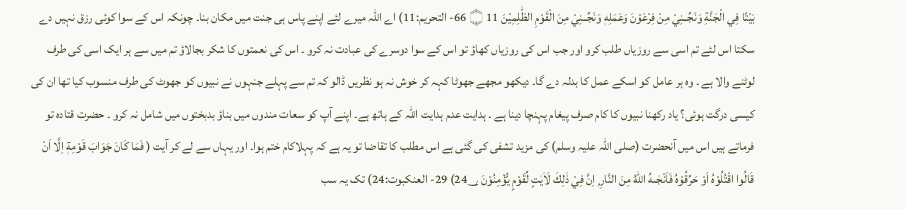بَيْتًا فِي الْجَنَّةِ وَنَجِّــنِيْ مِنْ فِرْعَوْنَ وَعَمَلِهٖ وَنَجِّــنِيْ مِنَ الْقَوْمِ الظّٰلِمِيْنَ 11 ۝ 66- التحريم:11) اے اللہ میرے لئے اپنے پاس ہی جنت میں مکان بنا۔ چونکہ اس کے سوا کوئی رزق نہیں دے سکتا اس لئے تم اسی سے روزیاں طلب کرو اور جب اس کی روزیاں کھاؤ تو اس کے سوا دوسرے کی عبادت نہ کرو ۔ اس کی نعمتوں کا شکر بجالاؤ تم میں سے ہر ایک اسی کی طرف لوٹنے والا ہے ۔ وہ ہر عامل کو اسکے عمل کا بدلہ دے گا۔ دیکھو مجھے جھوٹا کہہ کر خوش نہ ہو نظریں ڈالو کہ تم سے پہلے جنہوں نے نبیوں کو جھوٹ کی طرف منسوب کیا تھا ان کی کیسی درگت ہوئی؟ یاد رکھنا نبیوں کا کام صرف پیغام پہنچا دینا ہے ۔ ہدایت عدم ہدایت اللہ کے ہاتھ ہے۔ اپنے آپ کو سعات مندوں میں بناؤ بدبختوں میں شامل نہ کرو ۔ حضرت قتادہ تو فرماتے ہیں اس میں آنحضرت (صلی اللہ علیہ وسلم) کی مزید تشفی کی گئی ہے اس مطلب کا تقاضا تو یہ ہے کہ پہلاکام ختم ہوا۔ اور یہاں سے لے کر آیت ( فَمَا كَانَ جَوَابَ قَوْمِهٖٓ اِلَّا اَنْ قَالُوا اقْتُلُوْهُ اَوْ حَرِّقُوْهُ فَاَنْجٰىهُ اللّٰهُ مِنَ النَّارِ ۭ اِنَّ فِيْ ذٰلِكَ لَاٰيٰتٍ لِّقَوْمٍ يُّؤْمِنُوْنَ 24؀) 29- العنكبوت:24) تک یہ سب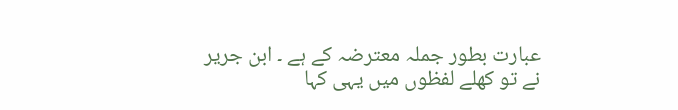عبارت بطور جملہ معترضہ کے ہے ۔ ابن جریر نے تو کھلے لفظوں میں یہی کہا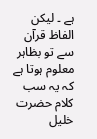ہے ۔ لیکن الفاظ قرآن سے تو بظاہر معلوم ہوتا ہے کہ یہ سب کلام حضرت خلیل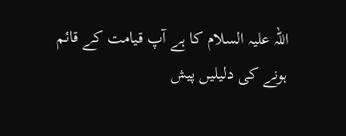اللہ علیہ السلام کا ہے آپ قیامت کے قائم ہونے کی دلیلیں پیش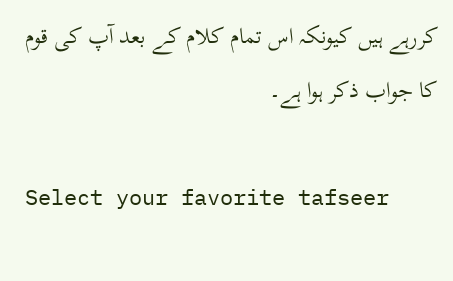کررہے ہیں کیونکہ اس تمام کلام کے بعد آپ کی قوم کا جواب ذکر ہوا ہے۔

Select your favorite tafseer